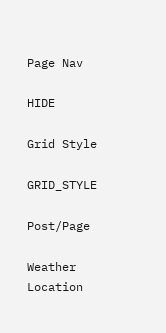Page Nav

HIDE

Grid Style

GRID_STYLE

Post/Page

Weather Location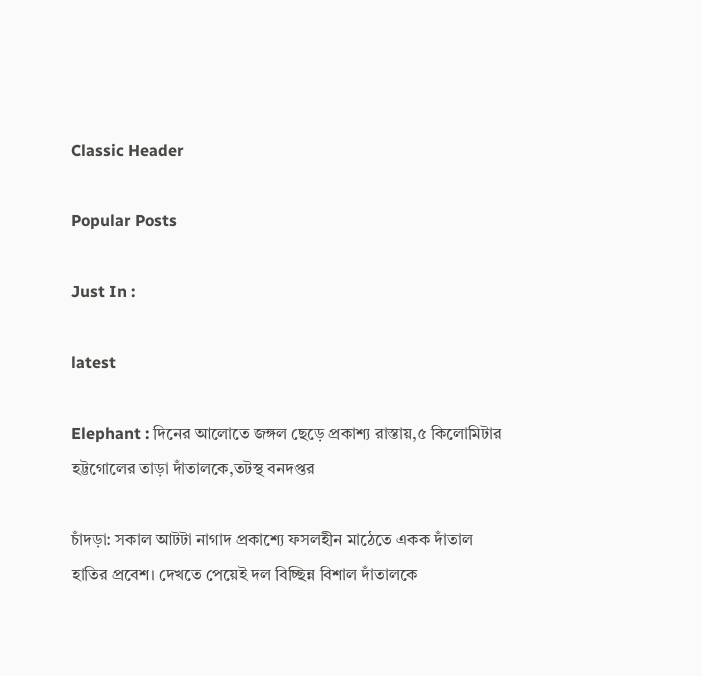Classic Header

Popular Posts

Just In :

latest

Elephant : দিনের আলোতে জঙ্গল ছেড়ে প্রকাশ্য রাস্তায়,৫ কিলোমিটার হট্টগোলের তাড়া দাঁতালকে,তটস্থ বনদপ্তর

চাঁদড়া: সকাল আটটা নাগাদ প্রকাশ্যে ফসলহীন মাঠেতে একক দাঁতাল হাতির প্রবেশ। দেখতে পেয়েই দল বিচ্ছিন্ন বিশাল দাঁতালকে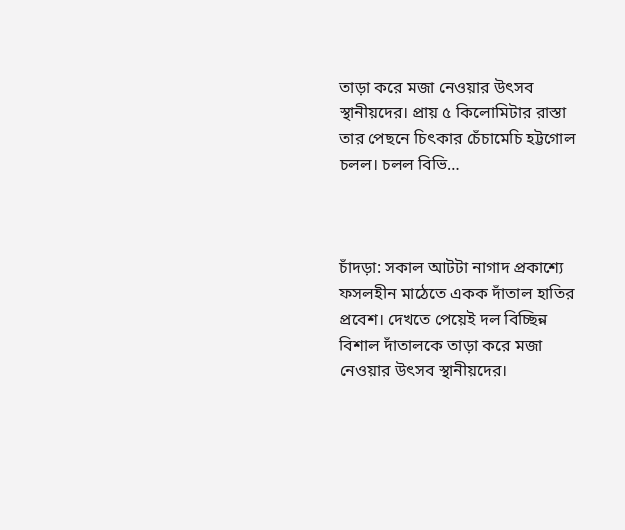তাড়া করে মজা নেওয়ার উৎসব স্থানীয়দের। প্রায় ৫ কিলোমিটার রাস্তা তার পেছনে চিৎকার চেঁচামেচি হট্টগোল চলল। চলল বিভি…



চাঁদড়া: সকাল আটটা নাগাদ প্রকাশ্যে ফসলহীন মাঠেতে একক দাঁতাল হাতির প্রবেশ। দেখতে পেয়েই দল বিচ্ছিন্ন বিশাল দাঁতালকে তাড়া করে মজা নেওয়ার উৎসব স্থানীয়দের।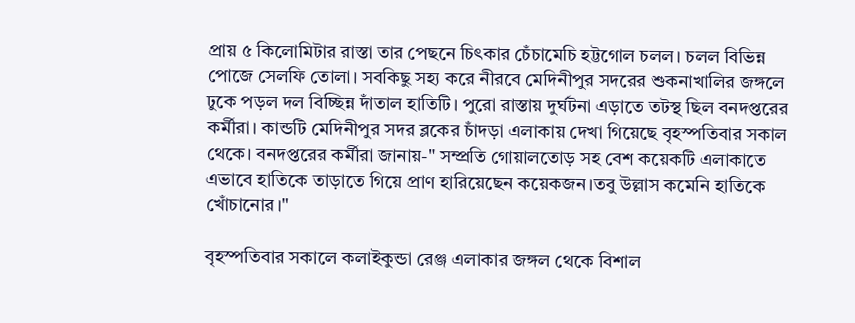প্রায় ৫ কিলোমিটার রাস্তা তার পেছনে চিৎকার চেঁচামেচি হট্টগোল চলল। চলল বিভিন্ন পোজে সেলফি তোলা। সবকিছু সহ্য করে নীরবে মেদিনীপুর সদরের শুকনাখালির জঙ্গলে ঢুকে পড়ল দল বিচ্ছিন্ন দাঁতাল হাতিটি। পুরো রাস্তায় দুর্ঘটনা এড়াতে তটস্থ ছিল বনদপ্তরের কর্মীরা। কান্ডটি মেদিনীপুর সদর ব্লকের চাঁদড়া এলাকায় দেখা গিয়েছে বৃহস্পতিবার সকাল থেকে। বনদপ্তরের কর্মীরা জানায়-" সম্প্রতি গোয়ালতোড় সহ বেশ কয়েকটি এলাকাতে এভাবে হাতিকে তাড়াতে গিয়ে প্রাণ হারিয়েছেন কয়েকজন।তবু উল্লাস কমেনি হাতিকে খোঁচানোর।"

বৃহস্পতিবার সকালে কলাইকুন্ডা রেঞ্জ এলাকার জঙ্গল থেকে বিশাল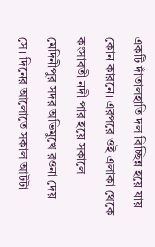একটি দাঁতালহাতি দল বিচ্ছিন্ন হয়ে যায় কোন কারনে। এরপরে ওই এলাকা থেকে কংসাবতী নদী পার হয়ে সকালে মেদিনীপুর সদর অভিমুখে রওনা দেয় সে। দিনের আলোতে সকাল আটটা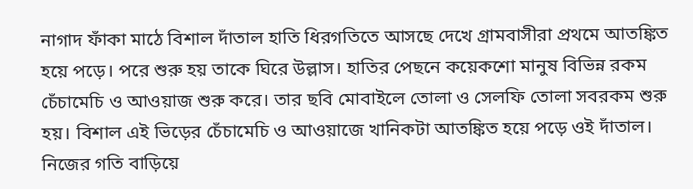নাগাদ ফাঁকা মাঠে বিশাল দাঁতাল হাতি ধিরগতিতে আসছে দেখে গ্রামবাসীরা প্রথমে আতঙ্কিত হয়ে পড়ে। পরে শুরু হয় তাকে ঘিরে উল্লাস। হাতির পেছনে কয়েকশো মানুষ বিভিন্ন রকম চেঁচামেচি ও আওয়াজ শুরু করে। তার ছবি মোবাইলে তোলা ও সেলফি তোলা সবরকম শুরু হয়। বিশাল এই ভিড়ের চেঁচামেচি ও আওয়াজে খানিকটা আতঙ্কিত হয়ে পড়ে ওই দাঁতাল। নিজের গতি বাড়িয়ে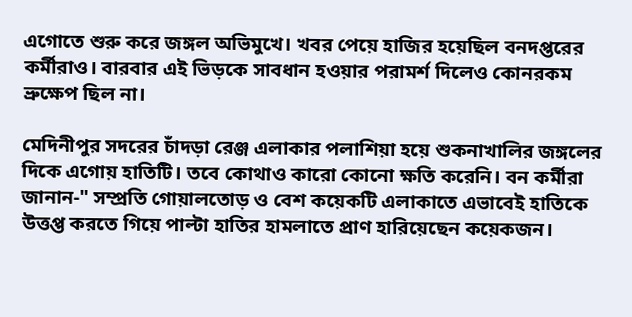এগোতে শুরু করে জঙ্গল অভিমুখে। খবর পেয়ে হাজির হয়েছিল বনদপ্তরের কর্মীরাও। বারবার এই ভিড়কে সাবধান হওয়ার পরামর্শ দিলেও কোনরকম ভ্রুক্ষেপ ছিল না।

মেদিনীপুর সদরের চাঁদড়া রেঞ্জ এলাকার পলাশিয়া হয়ে শুকনাখালির জঙ্গলের দিকে এগোয় হাতিটি। তবে কোথাও কারো কোনো ক্ষতি করেনি। বন কর্মীরা জানান-" সম্প্রতি গোয়ালতোড় ও বেশ কয়েকটি এলাকাতে এভাবেই হাতিকে উত্তপ্ত করতে গিয়ে পাল্টা হাতির হামলাতে প্রাণ হারিয়েছেন কয়েকজন।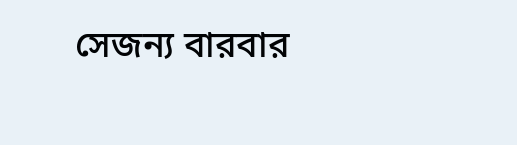সেজন্য বারবার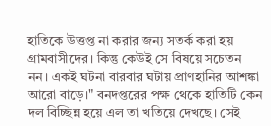হাতিকে উত্তপ্ত না করার জন্য সতর্ক করা হয় গ্রামবাসীদের। কিন্তু কেউই সে বিষয়ে সচেতন নন। একই ঘটনা বারবার ঘটায় প্রাণহানির আশঙ্কা আরো বাড়ে।" বনদপ্তরের পক্ষ থেকে হাতিটি কেন দল বিচ্ছিন্ন হয়ে এল তা খতিয়ে দেখছে। সেই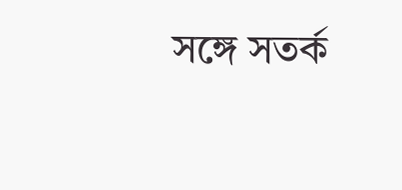সঙ্গে সতর্ক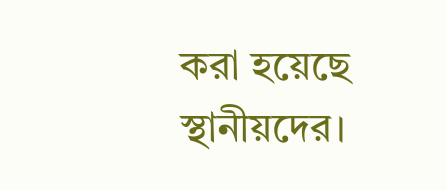করা হয়েছে স্থানীয়দের।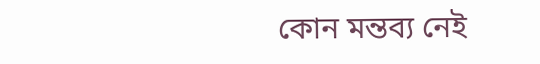কোন মন্তব্য নেই